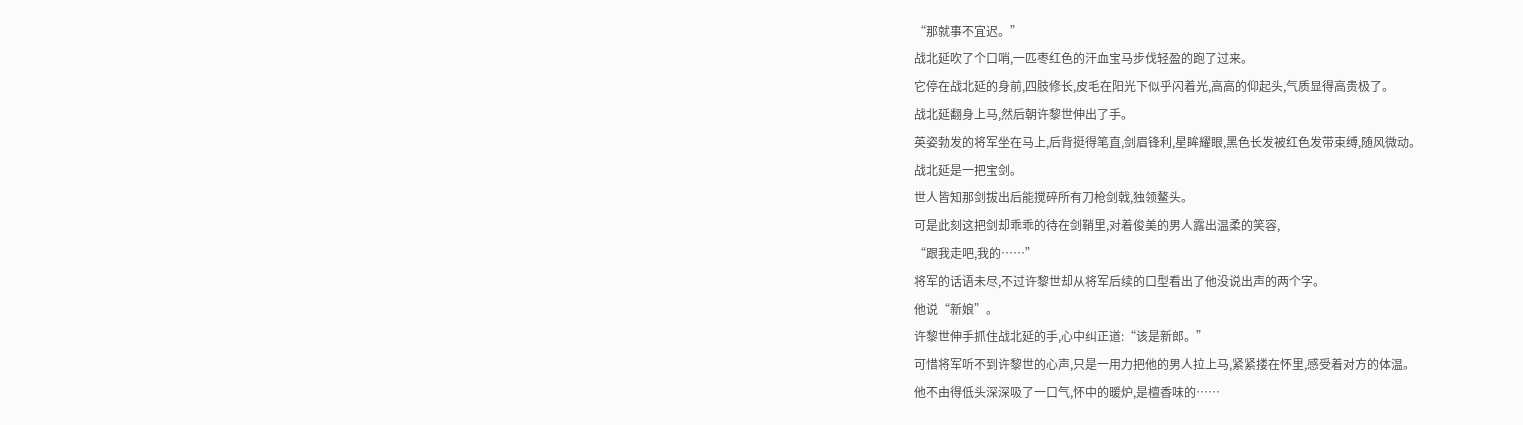“那就事不宜迟。”
战北延吹了个口哨,一匹枣红色的汗血宝马步伐轻盈的跑了过来。
它停在战北延的身前,四肢修长,皮毛在阳光下似乎闪着光,高高的仰起头,气质显得高贵极了。
战北延翻身上马,然后朝许黎世伸出了手。
英姿勃发的将军坐在马上,后背挺得笔直,剑眉锋利,星眸耀眼,黑色长发被红色发带束缚,随风微动。
战北延是一把宝剑。
世人皆知那剑拔出后能搅碎所有刀枪剑戟,独领鳌头。
可是此刻这把剑却乖乖的待在剑鞘里,对着俊美的男人露出温柔的笑容,
“跟我走吧,我的……”
将军的话语未尽,不过许黎世却从将军后续的口型看出了他没说出声的两个字。
他说“新娘”。
许黎世伸手抓住战北延的手,心中纠正道:“该是新郎。”
可惜将军听不到许黎世的心声,只是一用力把他的男人拉上马,紧紧搂在怀里,感受着对方的体温。
他不由得低头深深吸了一口气,怀中的暖炉,是檀香味的……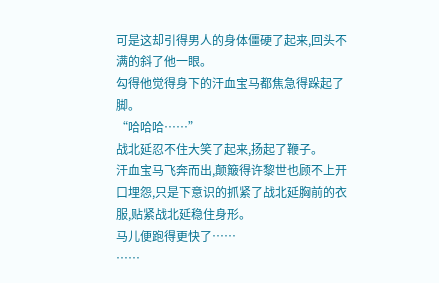可是这却引得男人的身体僵硬了起来,回头不满的斜了他一眼。
勾得他觉得身下的汗血宝马都焦急得跺起了脚。
“哈哈哈……”
战北延忍不住大笑了起来,扬起了鞭子。
汗血宝马飞奔而出,颠簸得许黎世也顾不上开口埋怨,只是下意识的抓紧了战北延胸前的衣服,贴紧战北延稳住身形。
马儿便跑得更快了……
……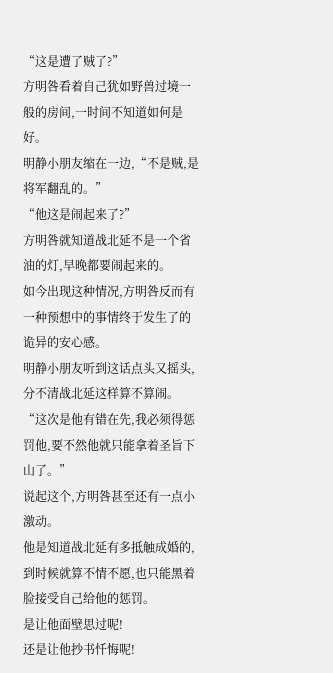“这是遭了贼了?”
方明咎看着自己犹如野兽过境一般的房间,一时间不知道如何是好。
明静小朋友缩在一边,“不是贼,是将军翻乱的。”
“他这是闹起来了?”
方明咎就知道战北延不是一个省油的灯,早晚都要闹起来的。
如今出现这种情况,方明咎反而有一种预想中的事情终于发生了的诡异的安心感。
明静小朋友听到这话点头又摇头,分不清战北延这样算不算闹。
“这次是他有错在先,我必须得惩罚他,要不然他就只能拿着圣旨下山了。”
说起这个,方明咎甚至还有一点小激动。
他是知道战北延有多抵触成婚的,到时候就算不情不愿,也只能黑着脸接受自己给他的惩罚。
是让他面壁思过呢!
还是让他抄书忏悔呢!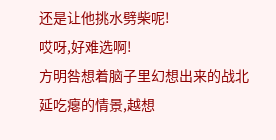还是让他挑水劈柴呢!
哎呀,好难选啊!
方明咎想着脑子里幻想出来的战北延吃瘪的情景,越想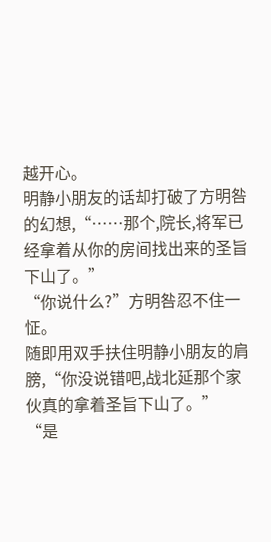越开心。
明静小朋友的话却打破了方明咎的幻想,“……那个,院长,将军已经拿着从你的房间找出来的圣旨下山了。”
“你说什么?”方明咎忍不住一怔。
随即用双手扶住明静小朋友的肩膀,“你没说错吧,战北延那个家伙真的拿着圣旨下山了。”
“是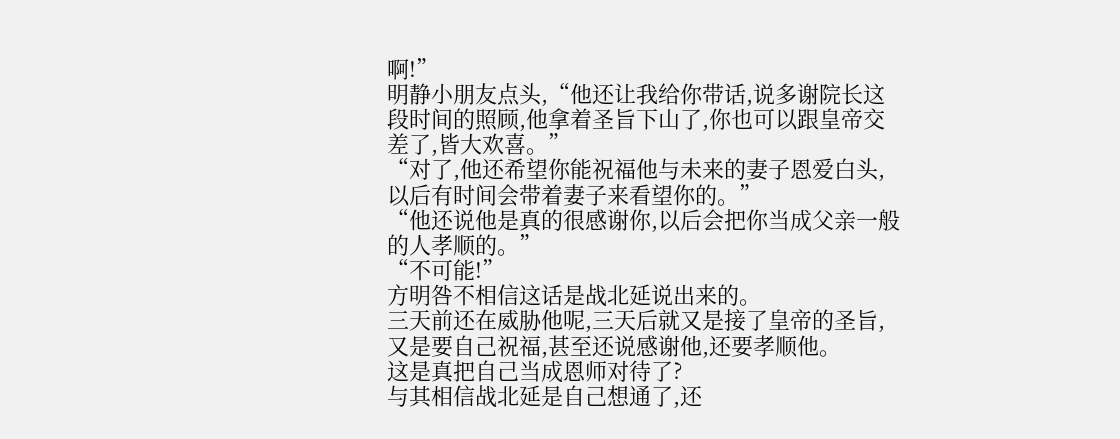啊!”
明静小朋友点头,“他还让我给你带话,说多谢院长这段时间的照顾,他拿着圣旨下山了,你也可以跟皇帝交差了,皆大欢喜。”
“对了,他还希望你能祝福他与未来的妻子恩爱白头,以后有时间会带着妻子来看望你的。”
“他还说他是真的很感谢你,以后会把你当成父亲一般的人孝顺的。”
“不可能!”
方明咎不相信这话是战北延说出来的。
三天前还在威胁他呢,三天后就又是接了皇帝的圣旨,又是要自己祝福,甚至还说感谢他,还要孝顺他。
这是真把自己当成恩师对待了?
与其相信战北延是自己想通了,还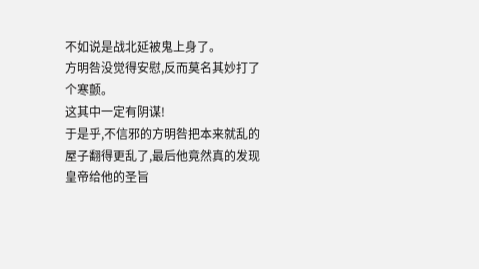不如说是战北延被鬼上身了。
方明咎没觉得安慰,反而莫名其妙打了个寒颤。
这其中一定有阴谋!
于是乎,不信邪的方明咎把本来就乱的屋子翻得更乱了,最后他竟然真的发现皇帝给他的圣旨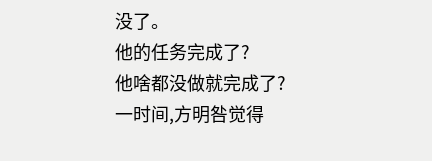没了。
他的任务完成了?
他啥都没做就完成了?
一时间,方明咎觉得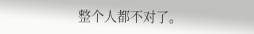整个人都不对了。